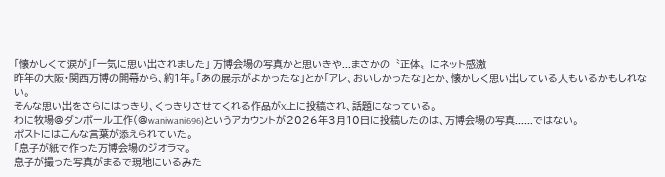「懐かしくて涙が」「一気に思い出されました」 万博会場の写真かと思いきや...まさかの〝正体〟にネット感激
昨年の大阪・関西万博の開幕から、約1年。「あの展示がよかったな」とか「アレ、おいしかったな」とか、懐かしく思い出している人もいるかもしれない。
そんな思い出をさらにはっきり、くっきりさせてくれる作品がX上に投稿され、話題になっている。
わに牧場@ダンボール工作(@waniwani696)というアカウントが2026年3月10日に投稿したのは、万博会場の写真......ではない。
ポストにはこんな言葉が添えられていた。
「息子が紙で作った万博会場のジオラマ。
息子が撮った写真がまるで現地にいるみた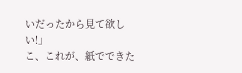いだったから見て欲しい!」
こ、これが、紙でできた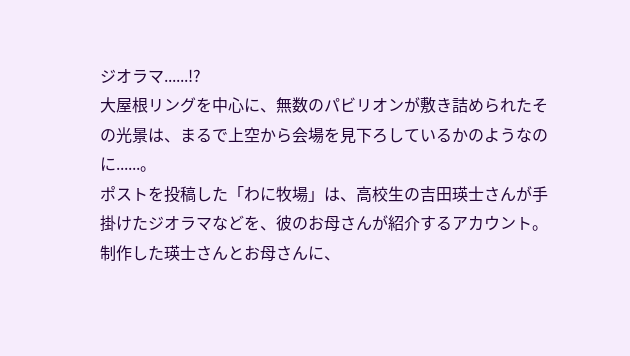ジオラマ......!?
大屋根リングを中心に、無数のパビリオンが敷き詰められたその光景は、まるで上空から会場を見下ろしているかのようなのに......。
ポストを投稿した「わに牧場」は、高校生の吉田瑛士さんが手掛けたジオラマなどを、彼のお母さんが紹介するアカウント。
制作した瑛士さんとお母さんに、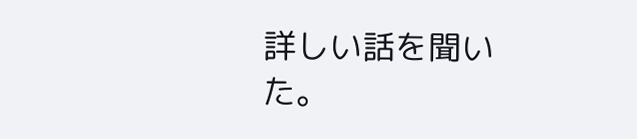詳しい話を聞いた。